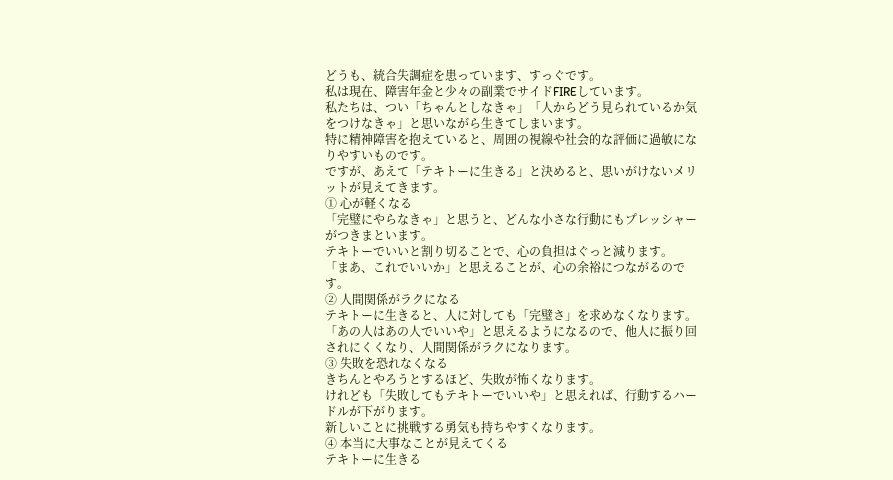どうも、統合失調症を患っています、すっぐです。
私は現在、障害年金と少々の副業でサイドFIREしています。
私たちは、つい「ちゃんとしなきゃ」「人からどう見られているか気をつけなきゃ」と思いながら生きてしまいます。
特に精神障害を抱えていると、周囲の視線や社会的な評価に過敏になりやすいものです。
ですが、あえて「テキトーに生きる」と決めると、思いがけないメリットが見えてきます。
① 心が軽くなる
「完璧にやらなきゃ」と思うと、どんな小さな行動にもプレッシャーがつきまといます。
テキトーでいいと割り切ることで、心の負担はぐっと減ります。
「まあ、これでいいか」と思えることが、心の余裕につながるのです。
② 人間関係がラクになる
テキトーに生きると、人に対しても「完璧さ」を求めなくなります。
「あの人はあの人でいいや」と思えるようになるので、他人に振り回されにくくなり、人間関係がラクになります。
③ 失敗を恐れなくなる
きちんとやろうとするほど、失敗が怖くなります。
けれども「失敗してもテキトーでいいや」と思えれば、行動するハードルが下がります。
新しいことに挑戦する勇気も持ちやすくなります。
④ 本当に大事なことが見えてくる
テキトーに生きる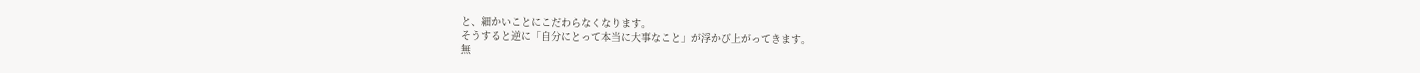と、細かいことにこだわらなくなります。
そうすると逆に「自分にとって本当に大事なこと」が浮かび上がってきます。
無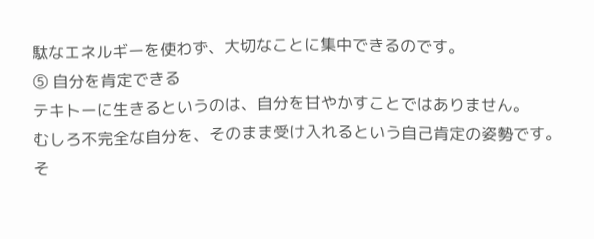駄なエネルギーを使わず、大切なことに集中できるのです。
⑤ 自分を肯定できる
テキトーに生きるというのは、自分を甘やかすことではありません。
むしろ不完全な自分を、そのまま受け入れるという自己肯定の姿勢です。
そ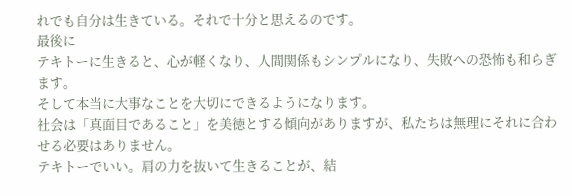れでも自分は生きている。それで十分と思えるのです。
最後に
テキトーに生きると、心が軽くなり、人間関係もシンプルになり、失敗への恐怖も和らぎます。
そして本当に大事なことを大切にできるようになります。
社会は「真面目であること」を美徳とする傾向がありますが、私たちは無理にそれに合わせる必要はありません。
テキトーでいい。肩の力を抜いて生きることが、結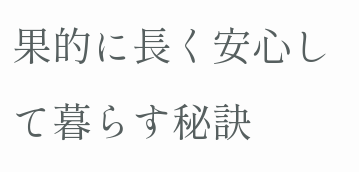果的に長く安心して暮らす秘訣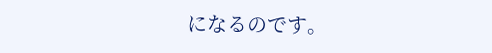になるのです。